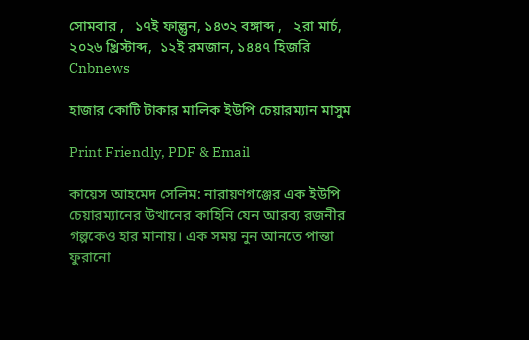সোমবার ,   ১৭ই ফাল্গুন, ১৪৩২ বঙ্গাব্দ ,   ২রা মার্চ, ২০২৬ খ্রিস্টাব্দ,  ১২ই রমজান, ১৪৪৭ হিজরি
Cnbnews

হাজার কোটি টাকার মালিক ইউপি চেয়ারম্যান মাসুম

Print Friendly, PDF & Email

কায়েস আহমেদ সেলিম: নারায়ণগঞ্জের এক ইউপি চেয়ারম্যানের উত্থানের কাহিনি যেন আরব্য রজনীর গল্পকেও হার মানায়। এক সময় নুন আনতে পান্তা ফুরানো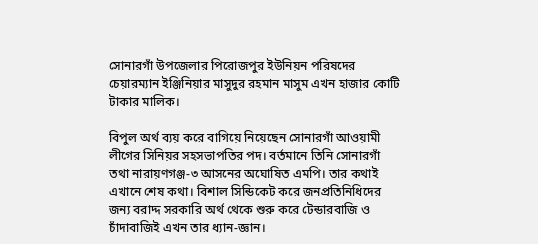সোনারগাঁ উপজেলার পিরোজপুর ইউনিয়ন পরিষদের চেয়ারম্যান ইঞ্জিনিয়ার মাসুদুর রহমান মাসুম এখন হাজার কোটি টাকার মালিক।

বিপুল অর্থ ব্যয় করে বাগিয়ে নিয়েছেন সোনারগাঁ আওয়ামী লীগের সিনিয়র সহসভাপতির পদ। বর্তমানে তিনি সোনারগাঁ তথা নারায়ণগঞ্জ-৩ আসনের অঘোষিত এমপি। তার কথাই এখানে শেষ কথা। বিশাল সিন্ডিকেট করে জনপ্রতিনিধিদের জন্য বরাদ্দ সরকারি অর্থ থেকে শুরু করে টেন্ডারবাজি ও চাঁদাবাজিই এখন তার ধ্যান-জ্ঞান।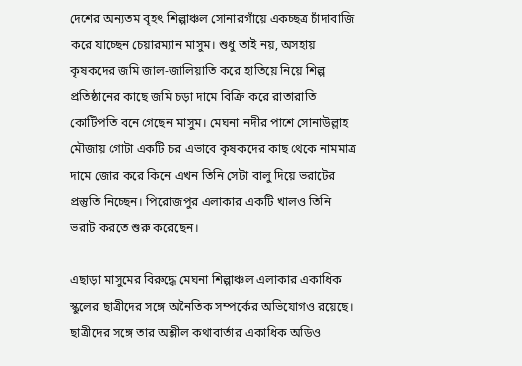দেশের অন্যতম বৃহৎ শিল্পাঞ্চল সোনারগাঁয়ে একচ্ছত্র চাঁদাবাজি করে যাচ্ছেন চেয়ারম্যান মাসুম। শুধু তাই নয়, অসহায় কৃষকদের জমি জাল-জালিয়াতি করে হাতিয়ে নিয়ে শিল্প প্রতিষ্ঠানের কাছে জমি চড়া দামে বিক্রি করে রাতারাতি কোটিপতি বনে গেছেন মাসুম। মেঘনা নদীর পাশে সোনাউল্লাহ মৌজায় গোটা একটি চর এভাবে কৃষকদের কাছ থেকে নামমাত্র দামে জোর করে কিনে এখন তিনি সেটা বালু দিয়ে ভরাটের প্রস্তুতি নিচ্ছেন। পিরোজপুর এলাকার একটি খালও তিনি ভরাট করতে শুরু করেছেন।

এছাড়া মাসুমের বিরুদ্ধে মেঘনা শিল্পাঞ্চল এলাকার একাধিক স্কুলের ছাত্রীদের সঙ্গে অনৈতিক সম্পর্কের অভিযোগও রয়েছে। ছাত্রীদের সঙ্গে তার অশ্লীল কথাবার্তার একাধিক অডিও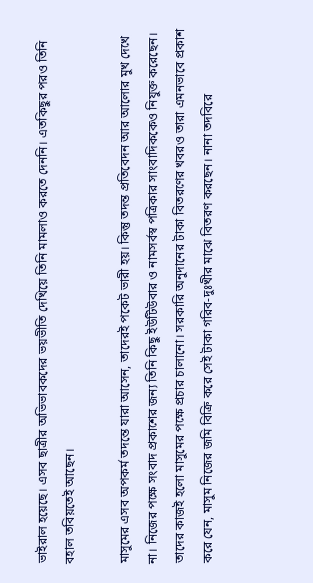ভাইরাল হয়েছে। এসব ছাত্রীর অভিভাবকদের ভয়ভীতি দেখিয়ে তিনি মামলাও করতে দেননি। এতকিছুর পরও তিনি বহাল তবিয়তেই আছেন।

মাসুমের এসব অপকর্ম তদন্তে যারা আসেন, তাদেরই পকেট ভারী হয়। কিন্তু তদন্ত প্রতিবেদন আর আলোর মুখ দেখে না। নিজের পক্ষে সংবাদ প্রকাশের জন্য তিনি কিছু ইউটিউবার ও নামসর্বস্ব পত্রিকার সাংবাদিককেও নিযুক্ত করেছেন। তাদের কাজই হলো মাসুমের পক্ষে প্রচার চালানো। সরকারি অনুদানের টাকা বিতরণের খবরও তারা এমনভাবে প্রকাশ করে যেন, মাসুম নিজের জমি বিক্রি করে সেই টাকা গরিব-দুঃখীর মাঝে বিতরণ করছেন। নানা তদবিরে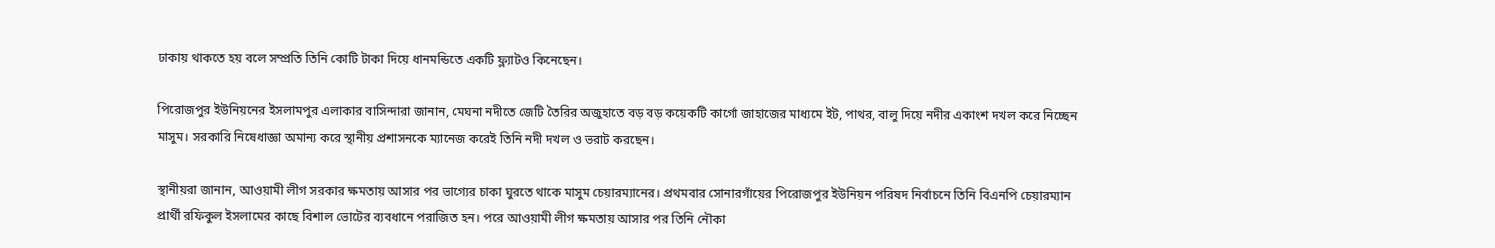ঢাকায় থাকতে হয় বলে সম্প্রতি তিনি কোটি টাকা দিয়ে ধানমন্ডিতে একটি ফ্ল্যাটও কিনেছেন।

পিরোজপুর ইউনিয়নের ইসলামপুর এলাকার বাসিন্দারা জানান, মেঘনা নদীতে জেটি তৈরির অজুহাতে বড় বড় কয়েকটি কার্গো জাহাজের মাধ্যমে ইট, পাথর, বালু দিয়ে নদীর একাংশ দখল করে নিচ্ছেন মাসুম। সরকারি নিষেধাজ্ঞা অমান্য করে স্থানীয় প্রশাসনকে ম্যানেজ করেই তিনি নদী দখল ও ভরাট করছেন।

স্থানীয়রা জানান, আওয়ামী লীগ সরকার ক্ষমতায় আসার পর ভাগ্যের চাকা ঘুরতে থাকে মাসুম চেয়ারম্যানের। প্রথমবার সোনারগাঁয়ের পিরোজপুর ইউনিয়ন পরিষদ নির্বাচনে তিনি বিএনপি চেয়ারম্যান প্রার্থী রফিকুল ইসলামের কাছে বিশাল ভোটের ব্যবধানে পরাজিত হন। পরে আওয়ামী লীগ ক্ষমতায় আসার পর তিনি নৌকা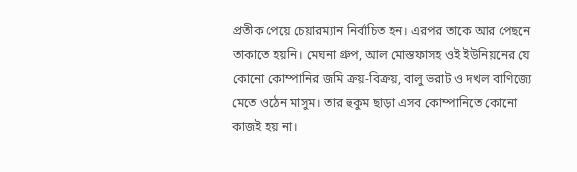প্রতীক পেয়ে চেয়ারম্যান নির্বাচিত হন। এরপর তাকে আর পেছনে তাকাতে হয়নি। মেঘনা গ্রুপ, আল মোস্তফাসহ ওই ইউনিয়নের যে কোনো কোম্পানির জমি ক্রয়-বিক্রয়, বালু ভরাট ও দখল বাণিজ্যে মেতে ওঠেন মাসুম। তার হুকুম ছাড়া এসব কোম্পানিতে কোনো কাজই হয় না।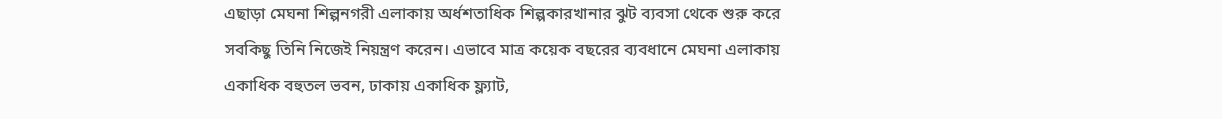এছাড়া মেঘনা শিল্পনগরী এলাকায় অর্ধশতাধিক শিল্পকারখানার ঝুট ব্যবসা থেকে শুরু করে সবকিছু তিনি নিজেই নিয়ন্ত্রণ করেন। এভাবে মাত্র কয়েক বছরের ব্যবধানে মেঘনা এলাকায় একাধিক বহুতল ভবন, ঢাকায় একাধিক ফ্ল্যাট,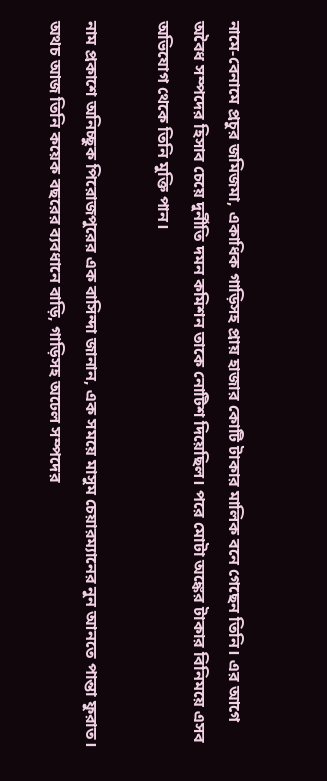নামে-বেনামে প্রচুর জমিজমা, একাধিক গাড়িসহ প্রায় হাজার কোটি টাকার মালিক বনে গেছেন তিনি। এর আগে অবৈধ সম্পদের হিসাব চেয়ে দুর্নীতি দমন কমিশন তাকে নোটিশ দিয়েছিল। পরে মোটা অঙ্কের টাকার বিনিময়ে এসব অভিযোগ থেকে তিনি মুক্তি পান।

নাম প্রকাশে অনিচ্ছুক পিরোজপুরের এক বাসিন্দা জানান, এক সময়ে মাসুম চেয়ারম্যানের নুন আনতে পান্তা ফুরাত। অথচ আজ তিনি কয়েক বছরের ব্যবধানে বাড়ি, গাড়িসহ অঢেল সম্পদের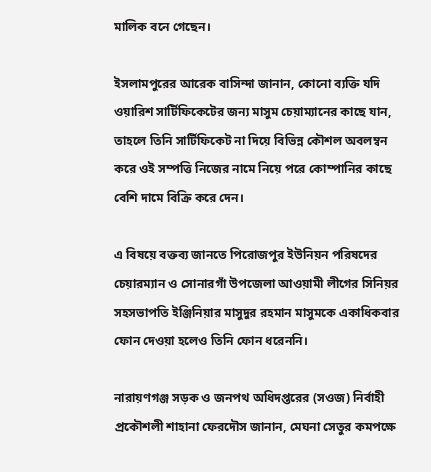মালিক বনে গেছেন।

ইসলামপুরের আরেক বাসিন্দা জানান, কোনো ব্যক্তি যদি ওয়ারিশ সার্টিফিকেটের জন্য মাসুম চেয়াম্যানের কাছে যান, তাহলে তিনি সার্টিফিকেট না দিয়ে বিভিন্ন কৌশল অবলম্বন করে ওই সম্পত্তি নিজের নামে নিয়ে পরে কোম্পানির কাছে বেশি দামে বিক্রি করে দেন।

এ বিষয়ে বক্তব্য জানতে পিরোজপুর ইউনিয়ন পরিষদের চেয়ারম্যান ও সোনারগাঁ উপজেলা আওয়ামী লীগের সিনিয়র সহসভাপতি ইঞ্জিনিয়ার মাসুদুর রহমান মাসুমকে একাধিকবার ফোন দেওয়া হলেও তিনি ফোন ধরেননি।

নারায়ণগঞ্জ সড়ক ও জনপথ অধিদপ্তরের (সওজ) নির্বাহী প্রকৌশলী শাহানা ফেরদৌস জানান, মেঘনা সেতুর কমপক্ষে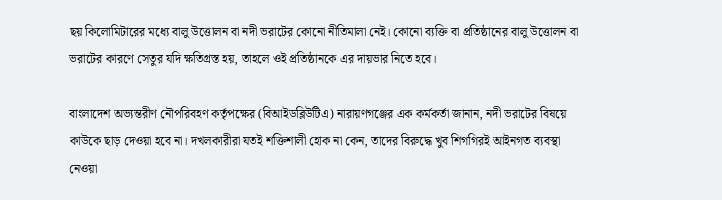ছয় কিলোমিটারের মধ্যে বালু উত্তোলন বা নদী ভরাটের কোনো নীতিমালা নেই। কোনো ব্যক্তি বা প্রতিষ্ঠানের বালু উত্তোলন বা ভরাটের কারণে সেতুর যদি ক্ষতিগ্রস্ত হয়, তাহলে ওই প্রতিষ্ঠানকে এর দায়ভার নিতে হবে।

বাংলাদেশ অভ্যন্তরীণ নৌপরিবহণ কর্তৃপক্ষের (বিআইডব্লিউটিএ) নারায়ণগঞ্জের এক কর্মকর্তা জানান, নদী ভরাটের বিষয়ে কাউকে ছাড় দেওয়া হবে না। দখলকারীরা যতই শক্তিশালী হোক না কেন, তাদের বিরুদ্ধে খুব শিগগিরই আইনগত ব্যবস্থা নেওয়া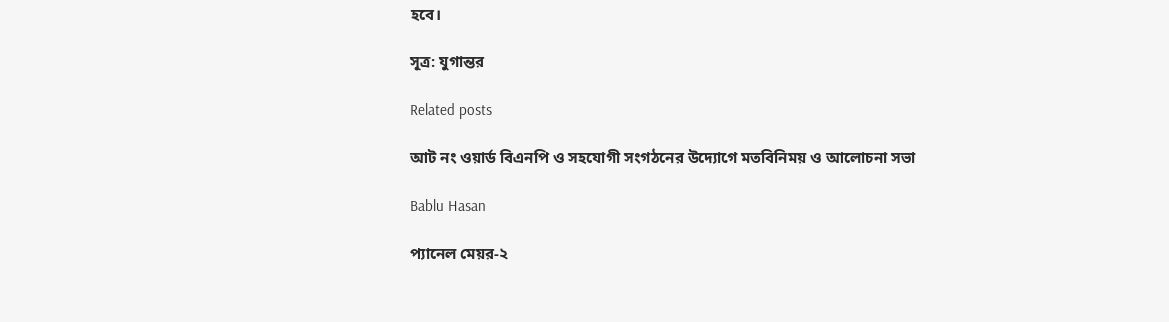হবে।

সূত্র: যুগান্তর

Related posts

আট নং ওয়ার্ড বিএনপি ও সহযোগী সংগঠনের উদ্যোগে মতবিনিময় ও আলোচনা সভা

Bablu Hasan

প্যানেল মেয়র-২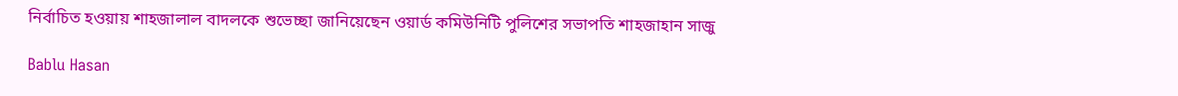নির্বাচিত হওয়ায় শাহজালাল বাদলকে শুভেচ্ছা জানিয়েছেন ওয়ার্ড কমিউনিটি পুলিশের সভাপতি শাহজাহান সাজু

Bablu Hasan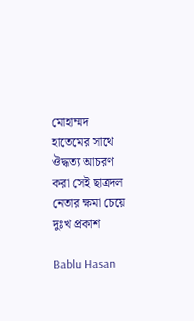মোহাম্মদ হাতেমের সাথে ঔদ্ধত্য আচরণ করা সেই ছাত্রদল নেতার ক্ষমা চেয়ে দুঃখ প্রকাশ

Bablu Hasan